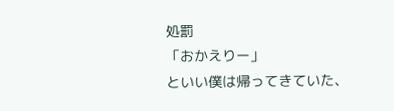処罰
「おかえりー」
といい僕は帰ってきていた、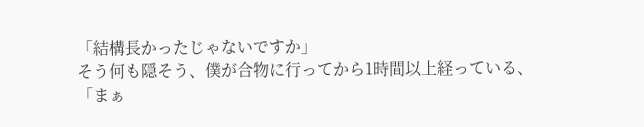「結構長かったじゃないですか」
そう何も隠そう、僕が合物に行ってから1時間以上経っている、
「まぁ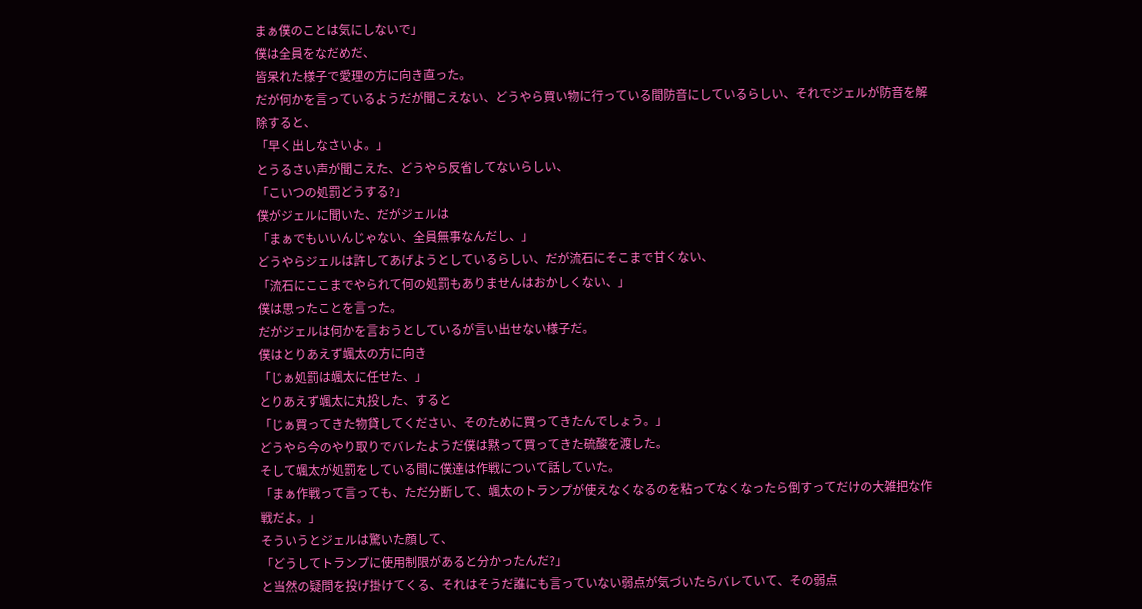まぁ僕のことは気にしないで」
僕は全員をなだめだ、
皆呆れた様子で愛理の方に向き直った。
だが何かを言っているようだが聞こえない、どうやら買い物に行っている間防音にしているらしい、それでジェルが防音を解除すると、
「早く出しなさいよ。」
とうるさい声が聞こえた、どうやら反省してないらしい、
「こいつの処罰どうする?」
僕がジェルに聞いた、だがジェルは
「まぁでもいいんじゃない、全員無事なんだし、」
どうやらジェルは許してあげようとしているらしい、だが流石にそこまで甘くない、
「流石にここまでやられて何の処罰もありませんはおかしくない、」
僕は思ったことを言った。
だがジェルは何かを言おうとしているが言い出せない様子だ。
僕はとりあえず颯太の方に向き
「じぁ処罰は颯太に任せた、」
とりあえず颯太に丸投した、すると
「じぁ買ってきた物貸してください、そのために買ってきたんでしょう。」
どうやら今のやり取りでバレたようだ僕は黙って買ってきた硫酸を渡した。
そして颯太が処罰をしている間に僕達は作戦について話していた。
「まぁ作戦って言っても、ただ分断して、颯太のトランプが使えなくなるのを粘ってなくなったら倒すってだけの大雑把な作戦だよ。」
そういうとジェルは驚いた顔して、
「どうしてトランプに使用制限があると分かったんだ?」
と当然の疑問を投げ掛けてくる、それはそうだ誰にも言っていない弱点が気づいたらバレていて、その弱点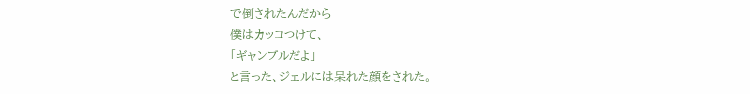で倒されたんだから
僕はカッコつけて、
「ギャンブルだよ」
と言った、ジェルには呆れた顔をされた。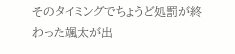そのタイミングでちょうど処罰が終わった颯太が出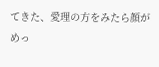てきた、愛理の方をみたら顔がめっ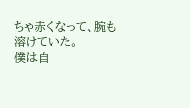ちゃ赤くなって、腕も溶けていた。
僕は自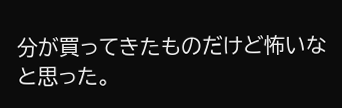分が買ってきたものだけど怖いなと思った。